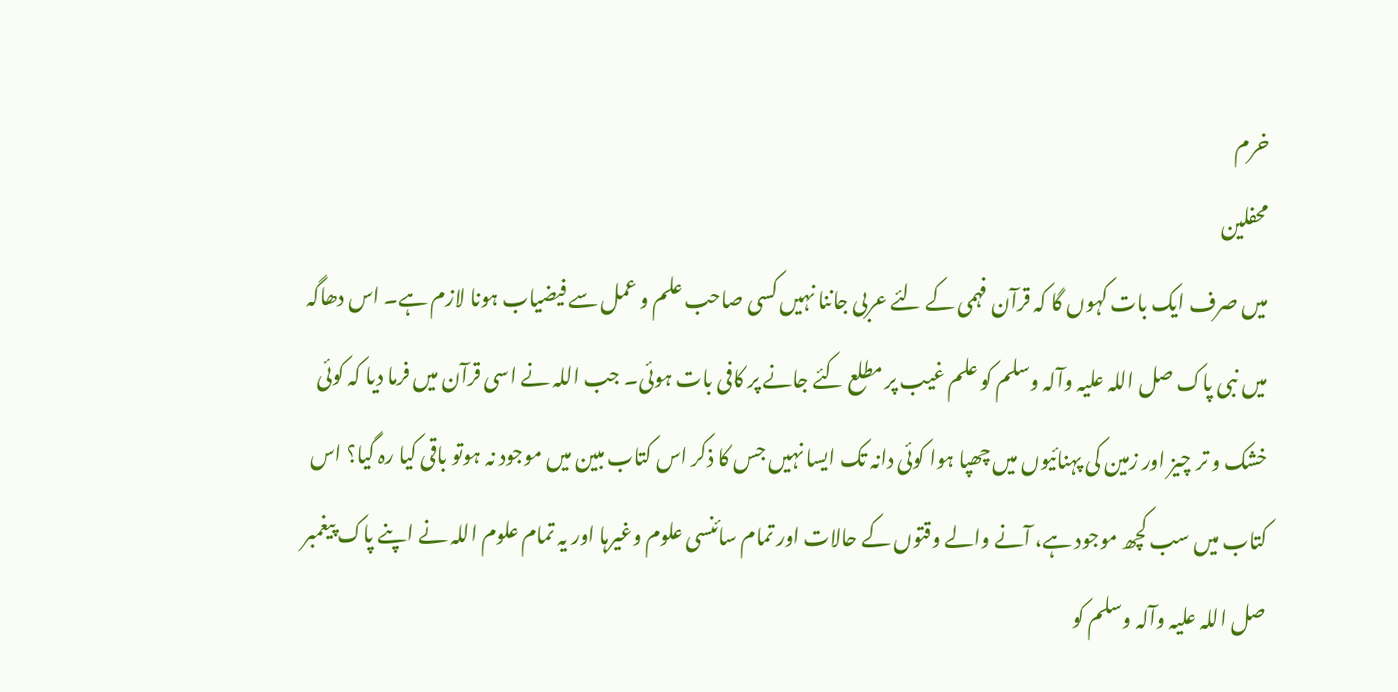خرم
محفلین
میں صرف ایک بات کہوں گا کہ قرآن فہمی کے لئے عربی جاننا نہیں کسی صاحب علم و عمل سے فیضیاب ہونا لازم ہے۔ اس دھاگہ میں نبی پاک صل اللہ علیہ وآلہ وسلم کو علم غیب پر مطلع کئے جانے پر کافی بات ہوئی۔ جب اللہ نے اسی قرآن میں فرما دیا کہ کوئی خشک و تر چیز اور زمین کی پہنائیوں میں چھپا ہوا کوئی دانہ تک ایسا نہیں جس کا ذکر اس کتاب مبین میں موجود نہ ہوتو باقی کیا رہ گیا؟ اس کتاب میں سب کچھ موجود ہے، آنے والے وقتوں کے حالات اور تمام سائنسی علوم وغیرہا اور یہ تمام علوم اللہ نے اپنے پاک پیغمبر صل اللہ علیہ وآلہ وسلم کو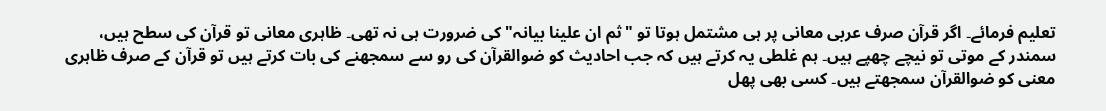تعلیم فرمائے۔ اگر قرآن صرف عربی معانی پر ہی مشتمل ہوتا تو "ثم ان علینا بیانہ" کی ضرورت ہی نہ تھی۔ ظاہری معانی تو قرآن کی سطح ہیں، سمندر کے موتی تو نیچے چھپے ہیں۔ ہم غلطی یہ کرتے ہیں کہ جب احادیث کو ضوالقرآن کی رو سے سمجھنے کی بات کرتے ہیں تو قرآن کے صرف ظاہری معنی کو ضوالقرآن سمجھتے ہیں۔ کسی بھی پھل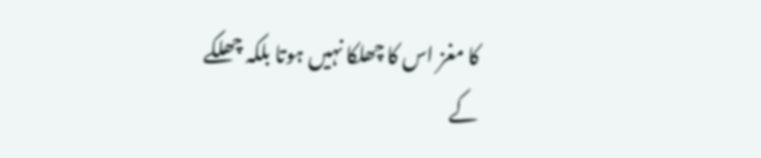کا مغز اس کا چھلکا نہیں ہوتا بلکہ چھلکے کے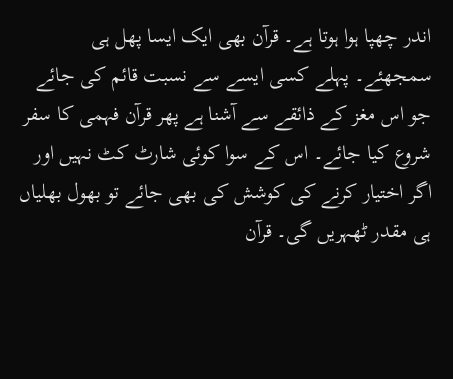اندر چھپا ہوا ہوتا ہے۔ قرآن بھی ایک ایسا پھل ہی سمجھئے۔ پہلے کسی ایسے سے نسبت قائم کی جائے جو اس مغز کے ذائقے سے آشنا ہے پھر قرآن فہمی کا سفر شروع کیا جائے۔ اس کے سوا کوئی شارٹ کٹ نہیں اور اگر اختیار کرنے کی کوشش کی بھی جائے تو بھول بھلیاں ہی مقدر ٹھہریں گی۔ قرآن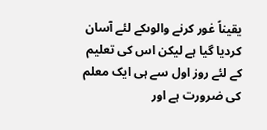یقیناً غور کرنے والوںکے لئے آسان کردیا گیا ہے لیکن اس کی تعلیم کے لئے روز اول سے ہی ایک معلم کی ضرورت ہے اور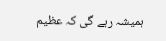ہمیشہ رہے گی کہ عظیم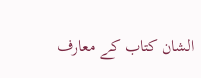الشان کتاب کے معارف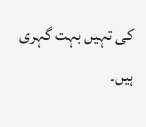کی تہیں بہت گہری ہیں۔